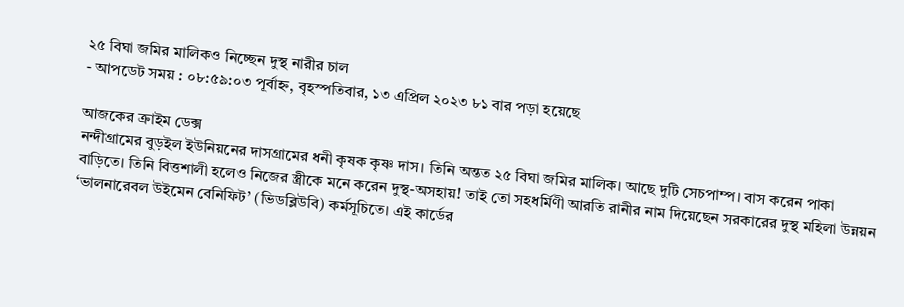২৫ বিঘা জমির মালিকও নিচ্ছেন দুস্থ নারীর চাল
- আপডেট সময় : ০৮:৫৯:০৩ পূর্বাহ্ন, বৃহস্পতিবার, ১৩ এপ্রিল ২০২৩ ৮১ বার পড়া হয়েছে

আজকের ক্রাইম ডেক্স
নন্দীগ্রামের বুড়ইল ইউনিয়নের দাসগ্রামের ধনী কৃষক কৃষ্ণ দাস। তিনি অন্তত ২৫ বিঘা জমির মালিক। আছে দুটি সেচপাম্প। বাস করেন পাকা বাড়িতে। তিনি বিত্তশালী হলেও নিজের স্ত্রীকে মনে করেন দুস্থ-অসহায়! তাই তো সহধর্মিণী আরতি রানীর নাম দিয়েছেন সরকারের দুস্থ মহিলা উন্নয়ন ‘ভালনারেবল উইমেন বেনিফিট’ (ভিডব্লিউবি) কর্মসূচিতে। এই কার্ডের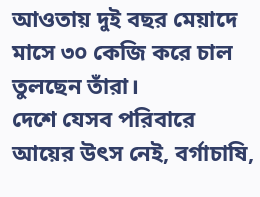আওতায় দুই বছর মেয়াদে মাসে ৩০ কেজি করে চাল তুলছেন তাঁরা।
দেশে যেসব পরিবারে আয়ের উৎস নেই, বর্গাচাষি,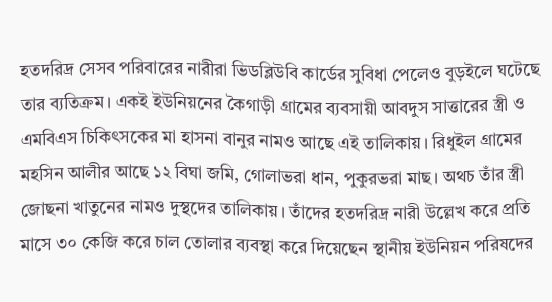হতদরিদ্র সেসব পরিবারের নারীরা ভিডব্লিউবি কার্ডের সুবিধা পেলেও বুড়ইলে ঘটেছে তার ব্যতিক্রম। একই ইউনিয়নের কৈগাড়ী গ্রামের ব্যবসায়ী আবদুস সাত্তারের স্ত্রী ও এমবিএস চিকিৎসকের মা হাসনা বানুর নামও আছে এই তালিকায়। রিধুইল গ্রামের মহসিন আলীর আছে ১২ বিঘা জমি, গোলাভরা ধান, পুকুরভরা মাছ। অথচ তাঁর স্ত্রী জোছনা খাতুনের নামও দুস্থদের তালিকায়। তাঁদের হতদরিদ্র নারী উল্লেখ করে প্রতি মাসে ৩০ কেজি করে চাল তোলার ব্যবস্থা করে দিয়েছেন স্থানীয় ইউনিয়ন পরিষদের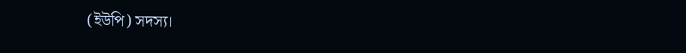(ইউপি) সদস্য।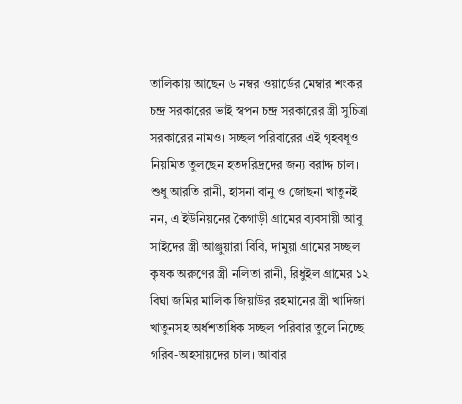তালিকায় আছেন ৬ নম্বর ওয়ার্ডের মেম্বার শংকর চন্দ্র সরকারের ভাই স্বপন চন্দ্র সরকারের স্ত্রী সুচিত্রা সরকারের নামও। সচ্ছল পরিবারের এই গৃহবধূও নিয়মিত তুলছেন হতদরিদ্রদের জন্য বরাদ্দ চাল।
শুধু আরতি রানী, হাসনা বানু ও জোছনা খাতুনই নন, এ ইউনিয়নের কৈগাড়ী গ্রামের ব্যবসায়ী আবু সাইদের স্ত্রী আঞ্জুয়ারা বিবি, দামুয়া গ্রামের সচ্ছল কৃষক অরুণের স্ত্রী নলিতা রানী, রিধুইল গ্রামের ১২ বিঘা জমির মালিক জিয়াউর রহমানের স্ত্রী খাদিজা খাতুনসহ অর্ধশতাধিক সচ্ছল পরিবার তুলে নিচ্ছে গরিব-অহসায়দের চাল। আবার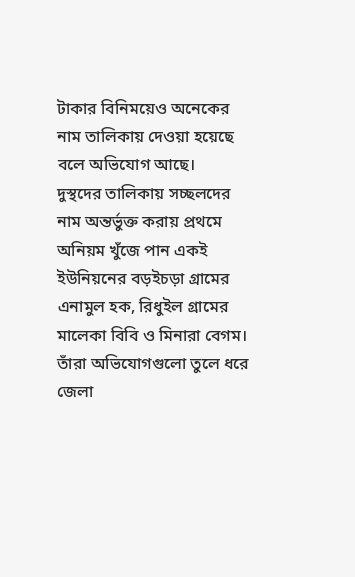টাকার বিনিময়েও অনেকের নাম তালিকায় দেওয়া হয়েছে বলে অভিযোগ আছে।
দুস্থদের তালিকায় সচ্ছলদের নাম অন্তর্ভুক্ত করায় প্রথমে অনিয়ম খুঁজে পান একই ইউনিয়নের বড়ইচড়া গ্রামের এনামুল হক, রিধুইল গ্রামের মালেকা বিবি ও মিনারা বেগম। তাঁরা অভিযোগগুলো তুলে ধরে জেলা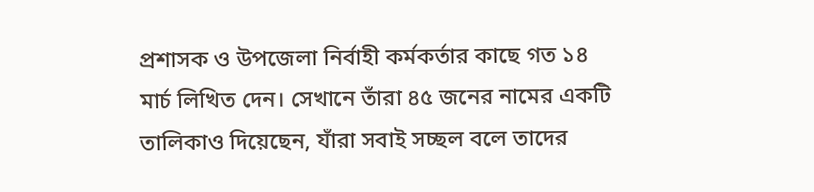প্রশাসক ও উপজেলা নির্বাহী কর্মকর্তার কাছে গত ১৪ মার্চ লিখিত দেন। সেখানে তাঁরা ৪৫ জনের নামের একটি তালিকাও দিয়েছেন, যাঁরা সবাই সচ্ছল বলে তাদের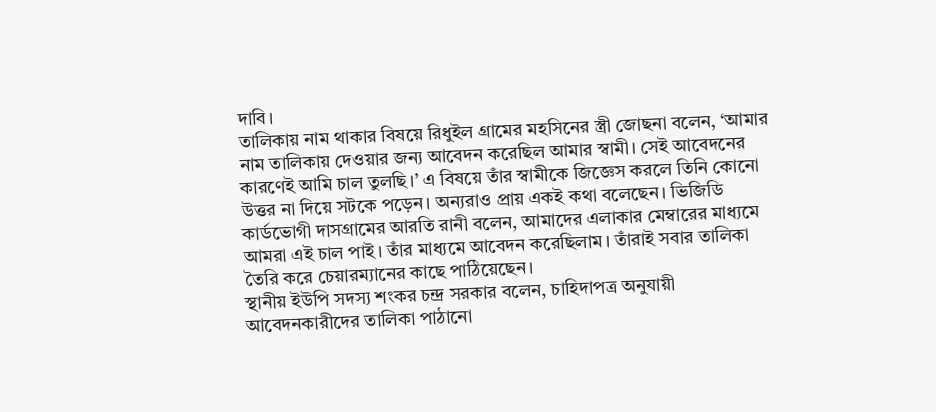দাবি।
তালিকায় নাম থাকার বিষয়ে রিধুইল গ্রামের মহসিনের স্ত্রী জোছনা বলেন, ‘আমার নাম তালিকায় দেওয়ার জন্য আবেদন করেছিল আমার স্বামী। সেই আবেদনের কারণেই আমি চাল তুলছি।’ এ বিষয়ে তাঁর স্বামীকে জিজ্ঞেস করলে তিনি কোনো উত্তর না দিয়ে সটকে পড়েন। অন্যরাও প্রায় একই কথা বলেছেন। ভিজিডি কার্ডভোগী দাসগ্রামের আরতি রানী বলেন, আমাদের এলাকার মেম্বারের মাধ্যমে আমরা এই চাল পাই। তাঁর মাধ্যমে আবেদন করেছিলাম। তাঁরাই সবার তালিকা তৈরি করে চেয়ারম্যানের কাছে পাঠিয়েছেন।
স্থানীয় ইউপি সদস্য শংকর চন্দ্র সরকার বলেন, চাহিদাপত্র অনুযায়ী আবেদনকারীদের তালিকা পাঠানো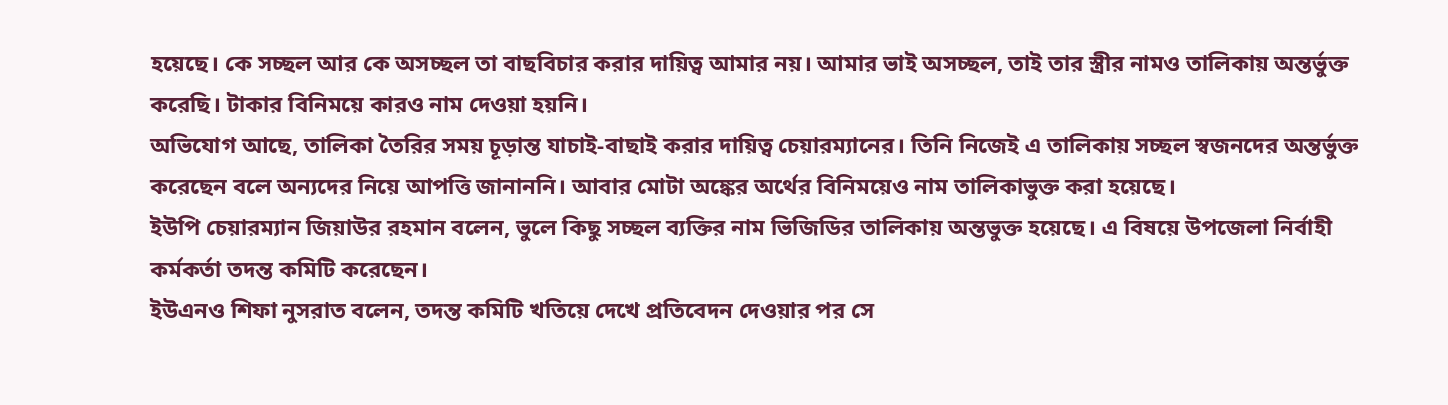হয়েছে। কে সচ্ছল আর কে অসচ্ছল তা বাছবিচার করার দায়িত্ব আমার নয়। আমার ভাই অসচ্ছল, তাই তার স্ত্রীর নামও তালিকায় অন্তর্ভুক্ত করেছি। টাকার বিনিময়ে কারও নাম দেওয়া হয়নি।
অভিযোগ আছে, তালিকা তৈরির সময় চূড়ান্ত যাচাই-বাছাই করার দায়িত্ব চেয়ারম্যানের। তিনি নিজেই এ তালিকায় সচ্ছল স্বজনদের অন্তর্ভুক্ত করেছেন বলে অন্যদের নিয়ে আপত্তি জানাননি। আবার মোটা অঙ্কের অর্থের বিনিময়েও নাম তালিকাভুক্ত করা হয়েছে।
ইউপি চেয়ারম্যান জিয়াউর রহমান বলেন, ভুলে কিছু সচ্ছল ব্যক্তির নাম ভিজিডির তালিকায় অন্তভুক্ত হয়েছে। এ বিষয়ে উপজেলা নির্বাহী কর্মকর্তা তদন্ত কমিটি করেছেন।
ইউএনও শিফা নুসরাত বলেন, তদন্ত কমিটি খতিয়ে দেখে প্রতিবেদন দেওয়ার পর সে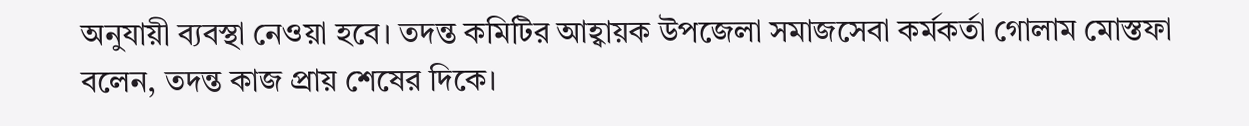অনুযায়ী ব্যবস্থা নেওয়া হবে। তদন্ত কমিটির আহ্বায়ক উপজেলা সমাজসেবা কর্মকর্তা গোলাম মোস্তফা বলেন, তদন্ত কাজ প্রায় শেষের দিকে।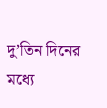দু’তিন দিনের মধ্যে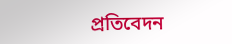প্রতিবেদন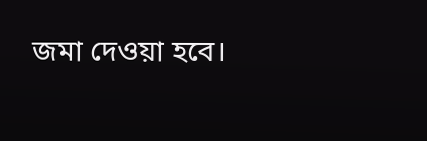জমা দেওয়া হবে।